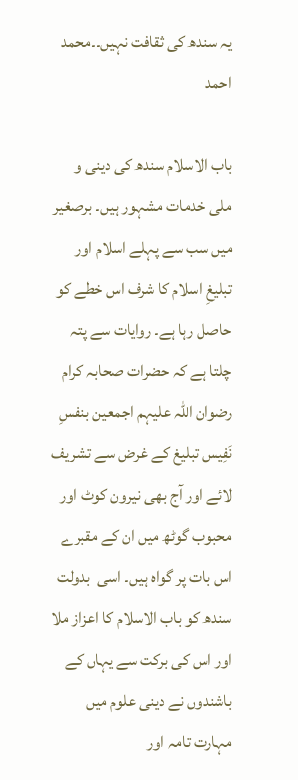یہ سندھ کی ثقافت نہیں۔۔محمد احمد

باب الاسلام سندھ کی دینی و ملی خدمات مشہور ہیں۔ برصغیر میں سب سے پہلے اسلام اور تبلیغِ اسلام کا شرف اس خطے کو حاصل رہا ہے۔ روایات سے پتہ چلتا ہے کہ حضرات صحابہ کرام رضوان اللہ علیہم اجمعین بنفسِ نَفِیس تبلیغ کے غرض سے تشریف لائے اور آج بھی نیرون کوٹ اور محبوب گوٹھ میں ان کے مقبرے اس بات پر گواہ ہیں۔ اسی  بدولت سندھ کو باب الاسلام کا اعزاز ملا اور اس کی برکت سے یہاں کے باشندوں نے دینی علوم میں مہارت تامہ اور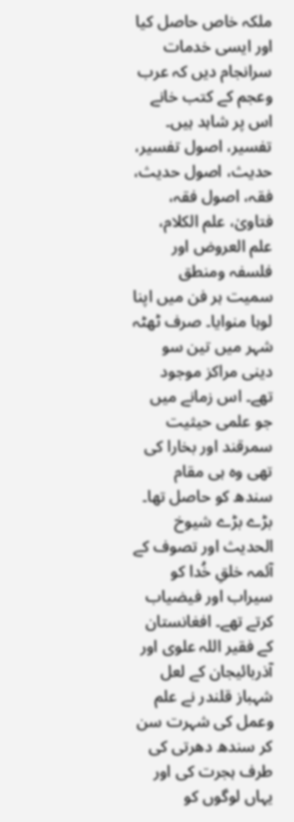ملکہ خاص حاصل کیا اور ایسی خدمات سرانجام دیں کہ عرب وعجم کے کتب خانے اس پر شاہد ہیں۔ تفسیر، اصول تفسیر، حدیث، اصول حدیث، فقہ، اصول فقہ، فتاویٰ، علم الکلام، علم العروض اور فلسفہ ومنطق سمیت ہر فن میں اپنا لوہا منوایا۔ صرف ٹھٹہ شہر میں تین سو دینی مراکز موجود تھے۔ اس زمانے میں جو علمی حیثیت سمرقند اور بخارا کی تھی وہ ہی مقام سندھ کو حاصل تھا۔ بڑے بڑے شیوخ الحدیث اور تصوف کے آئمہ خلقِ خُدا کو سیراب اور فیضیاب کرتے تھے۔ افغانستان کے فقیر اللہ علوی اور آذربائیجان کے لعل شہباز قلندر نے علم وعمل کی شہرت سن کر سندھ دھرتی کی طرف ہجرت کی اور یہاں لوگوں کو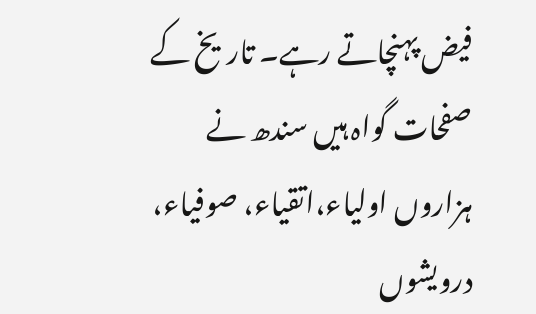فیض پہنچاتے رہے۔ تاریخ کے صفحات گواہ ہیں سندھ نے ہزاروں اولیاء،اتقیاء، صوفیاء، درویشوں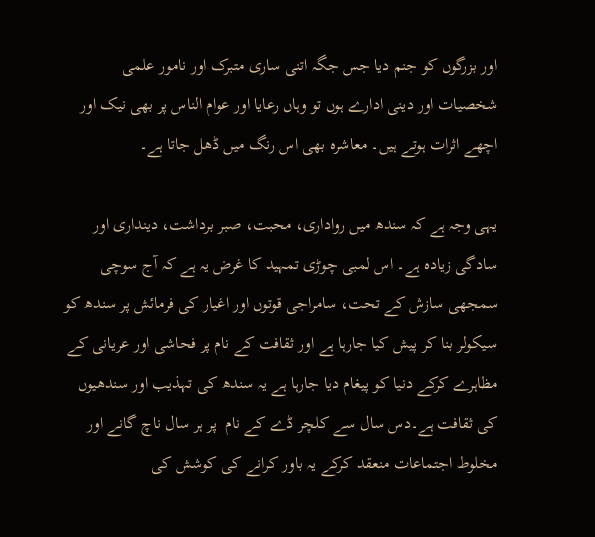اور بزرگوں کو جنم دیا جس جگہ اتنی ساری متبرک اور نامور علمی شخصیات اور دینی ادارے ہوں تو وہاں رعایا اور عوام الناس پر بھی نیک اور اچھے اثرات ہوتے ہیں۔ معاشرہ بھی اس رنگ میں ڈھل جاتا ہے۔

یہی وجہ ہے کہ سندھ میں رواداری، محبت، صبر برداشت، دینداری اور سادگی زیادہ ہے۔ اس لمبی چوڑی تمہید کا غرض یہ ہے کہ آج سوچی سمجھی سازش کے تحت، سامراجی قوتوں اور اغیار کی فرمائش پر سندھ کو سیکولر بنا کر پیش کیا جارہا ہے اور ثقافت کے نام پر فحاشی اور عریانی کے مظاہرے کرکے دنیا کو پیغام دیا جارہا ہے یہ سندھ کی تہذیب اور سندھیوں کی ثقافت ہے۔دس سال سے کلچر ڈے کے نام  پر ہر سال ناچ گانے اور مخلوط اجتماعات منعقد کرکے یہ باور کرانے کی کوشش کی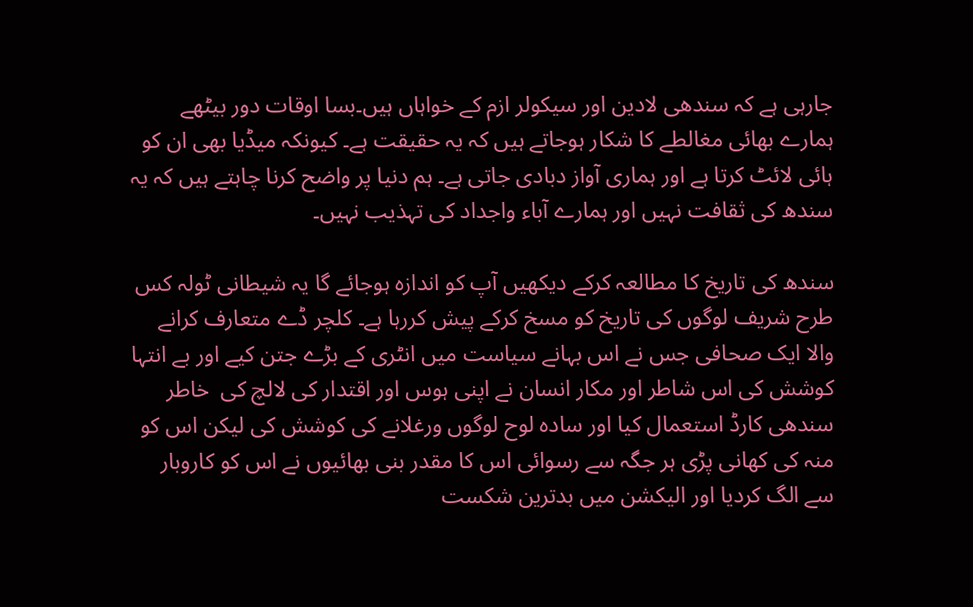جارہی ہے کہ سندھی لادین اور سیکولر ازم کے خواہاں ہیں۔بسا اوقات دور بیٹھے ہمارے بھائی مغالطے کا شکار ہوجاتے ہیں کہ یہ حقیقت ہے۔ کیونکہ میڈیا بھی ان کو ہائی لائٹ کرتا ہے اور ہماری آواز دبادی جاتی ہے۔ ہم دنیا پر واضح کرنا چاہتے ہیں کہ یہ سندھ کی ثقافت نہیں اور ہمارے آباء واجداد کی تہذیب نہیں۔

سندھ کی تاریخ کا مطالعہ کرکے دیکھیں آپ کو اندازہ ہوجائے گا یہ شیطانی ٹولہ کس طرح شریف لوگوں کی تاریخ کو مسخ کرکے پیش کررہا ہے۔ کلچر ڈے متعارف کرانے والا ایک صحافی جس نے اس بہانے سیاست میں انٹری کے بڑے جتن کیے اور بے انتہا کوشش کی اس شاطر اور مکار انسان نے اپنی ہوس اور اقتدار کی لالچ کی  خاطر سندھی کارڈ استعمال کیا اور سادہ لوح لوگوں ورغلانے کی کوشش کی لیکن اس کو منہ کی کھانی پڑی ہر جگہ سے رسوائی اس کا مقدر بنی بھائیوں نے اس کو کاروبار سے الگ کردیا اور الیکشن میں بدترین شکست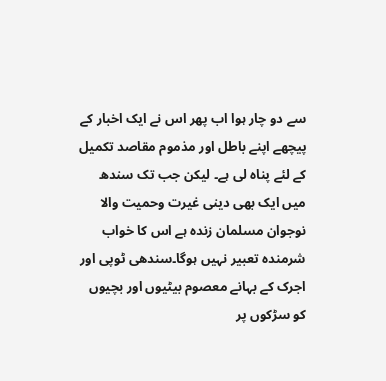سے دو چار ہوا اب پھر اس نے ایک اخبار کے پیچھے اپنے باطل اور مذموم مقاصد تکمیل کے لئے پناہ لی ہے۔ لیکن جب تک سندھ میں ایک بھی دینی غیرت وحمیت والا نوجوان مسلمان زندہ ہے اس کا خواب شرمندہ تعبیر نہیں ہوگا۔سندھی ٹوپی اور اجرک کے بہانے معصوم بیٹیوں اور بچیوں کو سڑکوں پر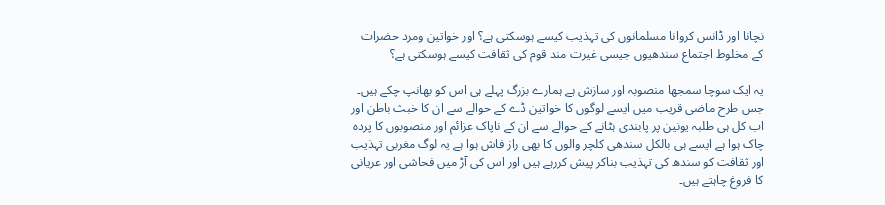نچانا اور ڈانس کروانا مسلمانوں کی تہذیب کیسے ہوسکتی ہے؟ اور خواتین ومرد حضرات کے مخلوط اجتماع سندھیوں جیسی غیرت مند قوم کی ثقافت کیسے ہوسکتی ہے؟

یہ ایک سوچا سمجھا منصوبہ اور سازش ہے ہمارے بزرگ پہلے ہی اس کو بھانپ چکے ہیں۔ جس طرح ماضی قریب میں ایسے لوگوں کا خواتین ڈے کے حوالے سے ان کا خبث باطن اور اب کل ہی طلبہ یونین پر پابندی ہٹانے کے حوالے سے ان کے ناپاک عزائم اور منصوبوں کا پردہ چاک ہوا ہے ایسے ہی بالکل سندھی کلچر والوں کا بھی راز فاش ہوا ہے یہ لوگ مغربی تہذیب اور ثقافت کو سندھ کی تہذیب بناکر پیش کررہے ہیں اور اس کی آڑ میں فحاشی اور عریانی کا فروغ چاہتے ہیں۔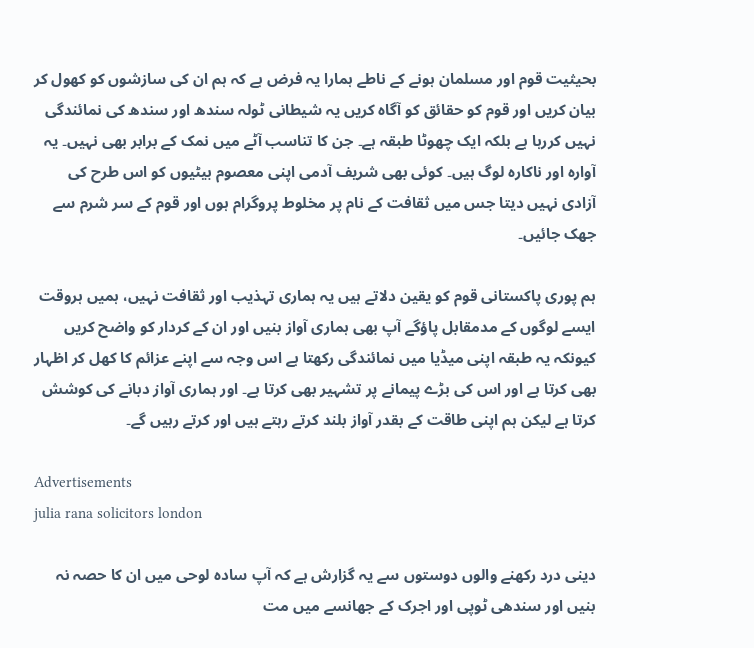بحیثیت قوم اور مسلمان ہونے کے ناطے ہمارا یہ فرض ہے کہ ہم ان کی سازشوں کو کھول کر بیان کریں اور قوم کو حقائق کو آگاہ کریں یہ شیطانی ٹولہ سندھ اور سندھ کی نمائندگی نہیں کررہا ہے بلکہ ایک چھوٹا طبقہ ہے۔ جن کا تناسب آٹے میں نمک کے برابر بھی نہیں۔ یہ آوارہ اور ناکارہ لوگ ہیں۔ کوئی بھی شریف آدمی اپنی معصوم بیٹیوں کو اس طرح کی آزادی نہیں دیتا جس میں ثقافت کے نام پر مخلوط پروگرام ہوں اور قوم کے سر شرم سے جھک جائیں۔

ہم پوری پاکستانی قوم کو یقین دلاتے ہیں یہ ہماری تہذیب اور ثقافت نہیں، ہمیں ہروقت ایسے لوگوں کے مدمقابل پاؤگے آپ بھی ہماری آواز بنیں اور ان کے کردار کو واضح کریں کیونکہ یہ طبقہ اپنی میڈیا میں نمائندگی رکھتا ہے اس وجہ سے اپنے عزائم کا کھل کر اظہار بھی کرتا ہے اور اس کی بڑے پیمانے پر تشہیر بھی کرتا ہے۔ اور ہماری آواز دبانے کی کوشش کرتا ہے لیکن ہم اپنی طاقت کے بقدر آواز بلند کرتے رہتے ہیں اور کرتے رہیں گے۔

Advertisements
julia rana solicitors london

دینی درد رکھنے والوں دوستوں سے یہ گزارش ہے کہ آپ سادہ لوحی میں ان کا حصہ نہ بنیں اور سندھی ٹوپی اور اجرک کے جھانسے میں مت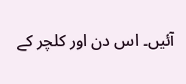آئیں۔ اس دن اور کلچر کے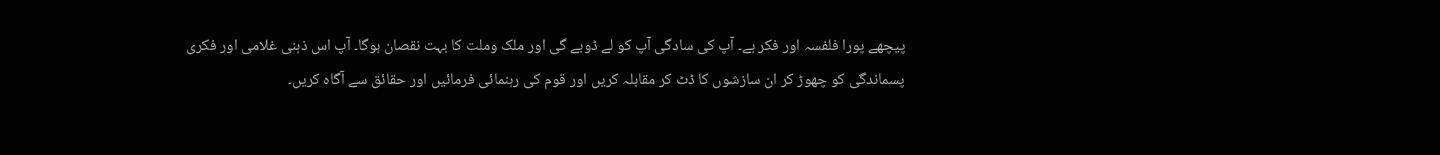پیچھے پورا فلفسہ اور فکر ہے۔ آپ کی سادگی آپ کو لے ڈوبے گی اور ملک وملت کا بہت نقصان ہوگا۔ آپ اس ذہنی غلامی اور فکری پسماندگی کو چھوڑ کر ان سازشوں کا ڈٹ کر مقابلہ کریں اور قوم کی رہنمائی فرمائیں اور حقائق سے آگاہ کریں۔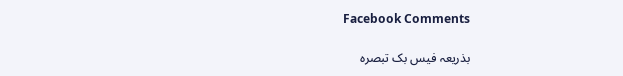Facebook Comments

بذریعہ فیس بک تبصرہ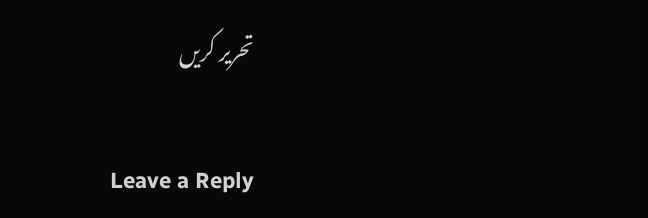تحریر کریں

Leave a Reply